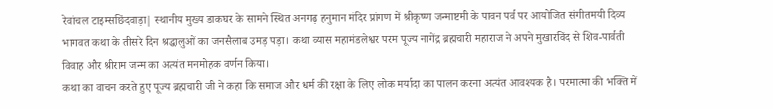रेवांचल टाइम्सछिंदवाड़ा| स्थानीय मुख्य डाकघर के सामने स्थित अनगढ़ हनुमान मंदिर प्रांगण में श्रीकृष्ण जन्माष्टमी के पावन पर्व पर आयोजित संगीतमयी दिव्य भागवत कथा के तीसरे दिन श्रद्धालुओं का जनसैलाब उमड़ पड़ा। कथा व्यास महामंडलेश्वर परम पूज्य नागेंद्र ब्रह्मचारी महाराज ने अपने मुखारविंद से शिव-पार्वती विवाह और श्रीराम जन्म का अत्यंत मनमोहक वर्णन किया।
कथा का वाचन करते हुए पूज्य ब्रह्मचारी जी ने कहा कि समाज और धर्म की रक्षा के लिए लोक मर्यादा का पालन करना अत्यंत आवश्यक है। परमात्मा की भक्ति में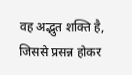वह अद्भुत शक्ति है, जिससे प्रसन्न होकर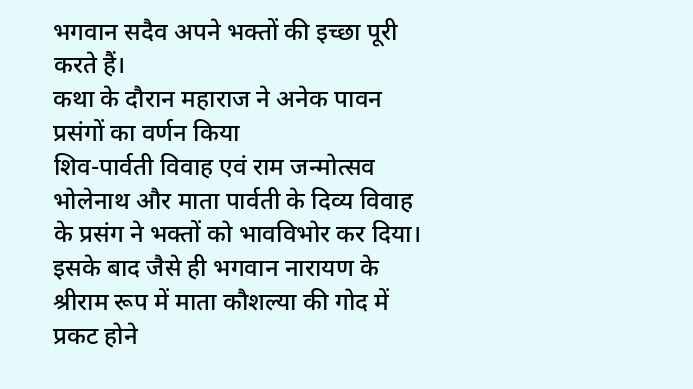भगवान सदैव अपने भक्तों की इच्छा पूरी करते हैं।
कथा के दौरान महाराज ने अनेक पावन प्रसंगों का वर्णन किया
शिव-पार्वती विवाह एवं राम जन्मोत्सव भोलेनाथ और माता पार्वती के दिव्य विवाह के प्रसंग ने भक्तों को भावविभोर कर दिया। इसके बाद जैसे ही भगवान नारायण के श्रीराम रूप में माता कौशल्या की गोद में प्रकट होने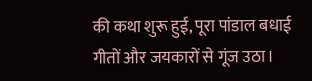की कथा शुरू हुई, पूरा पांडाल बधाई गीतों और जयकारों से गूंज उठा।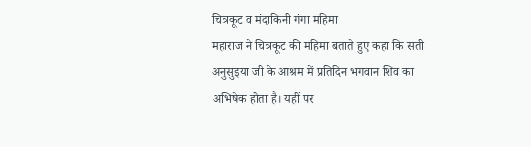चित्रकूट व मंदाकिनी गंगा महिमा
महाराज ने चित्रकूट की महिमा बताते हुए कहा कि सती अनुसुइया जी के आश्रम में प्रतिदिन भगवान शिव का अभिषेक होता है। यहीं पर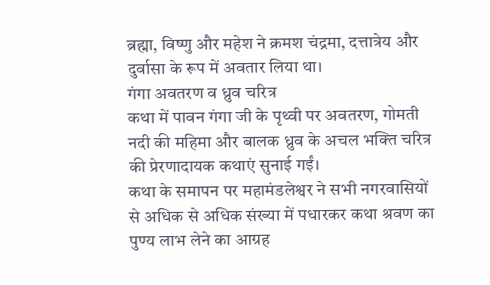ब्रह्मा, विष्णु और महेश ने क्रमश चंद्रमा, दत्तात्रेय और दुर्वासा के रूप में अवतार लिया था।
गंगा अवतरण व ध्रुव चरित्र
कथा में पावन गंगा जी के पृथ्वी पर अवतरण, गोमती नदी की महिमा और बालक ध्रुव के अचल भक्ति चरित्र की प्रेरणादायक कथाएं सुनाई गईं।
कथा के समापन पर महामंडलेश्वर ने सभी नगरवासियों से अधिक से अधिक संख्या में पधारकर कथा श्रवण का पुण्य लाभ लेने का आग्रह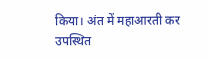किया। अंत में महाआरती कर उपस्थित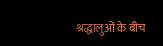श्रद्धालुओं के बीच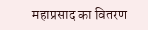महाप्रसाद का वितरण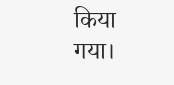किया गया।